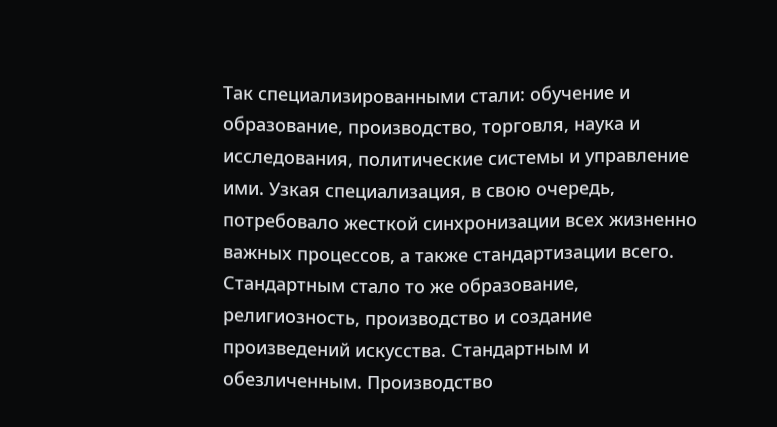Так специализированными стали: обучение и образование, производство, торговля, наука и исследования, политические системы и управление ими. Узкая специализация, в свою очередь, потребовало жесткой синхронизации всех жизненно важных процессов, а также стандартизации всего. Стандартным стало то же образование, религиозность, производство и создание произведений искусства. Стандартным и обезличенным. Производство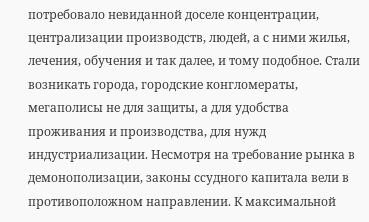потребовало невиданной доселе концентрации, централизации производств, людей, а с ними жилья, лечения, обучения и так далее, и тому подобное. Стали возникать города, городские конгломераты, мегаполисы не для защиты, а для удобства проживания и производства, для нужд индустриализации. Несмотря на требование рынка в демонополизации, законы ссудного капитала вели в противоположном направлении. К максимальной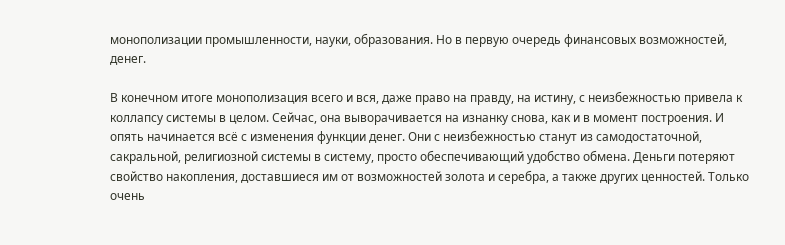монополизации промышленности, науки, образования. Но в первую очередь финансовых возможностей, денег.

В конечном итоге монополизация всего и вся, даже право на правду, на истину, с неизбежностью привела к коллапсу системы в целом. Сейчас, она выворачивается на изнанку снова, как и в момент построения. И опять начинается всё с изменения функции денег. Они с неизбежностью станут из самодостаточной, сакральной, религиозной системы в систему, просто обеспечивающий удобство обмена. Деньги потеряют свойство накопления, доставшиеся им от возможностей золота и серебра, а также других ценностей. Только очень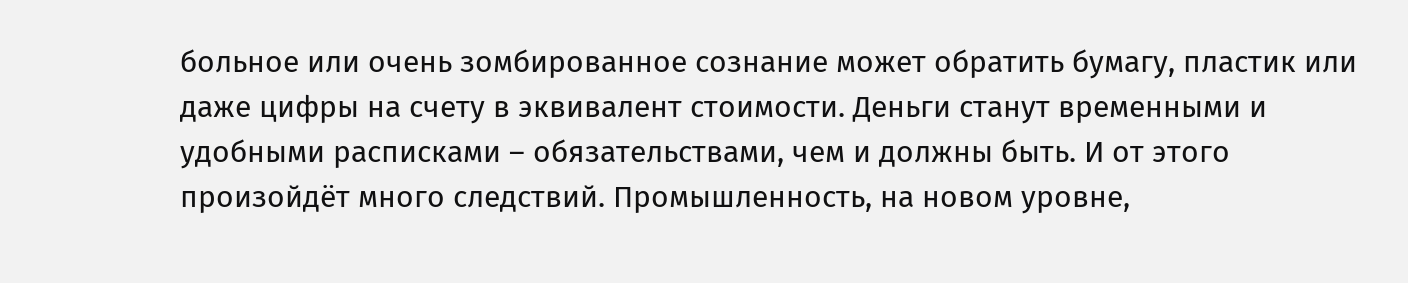больное или очень зомбированное сознание может обратить бумагу, пластик или даже цифры на счету в эквивалент стоимости. Деньги станут временными и удобными расписками – обязательствами, чем и должны быть. И от этого произойдёт много следствий. Промышленность, на новом уровне,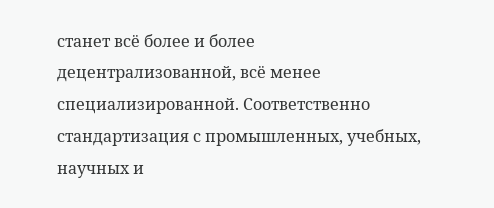станет всё более и более децентрализованной, всё менее специализированной. Соответственно стандартизация с промышленных, учебных, научных и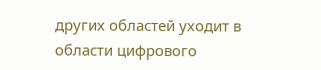других областей уходит в области цифрового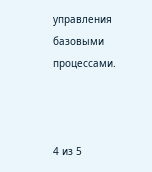управления базовыми процессами.



4 из 5